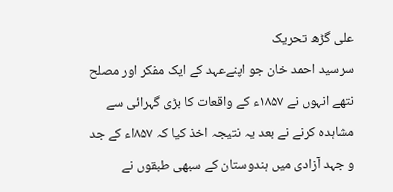علی گڑھ تحریک
سرسید احمد خان جو اپنےعہد کے ایک مفکر اور مصلح نتھے انہوں نے ۱۸۵۷ء کے واقعات کا بڑی گہرائی سے مشاہدہ کرنے نے بعد یہ نتیجہ اخذ کیا کہ ۸۵۷اء کے جد و جہد آزادی میں ہندوستان کے سبھی طبقوں نے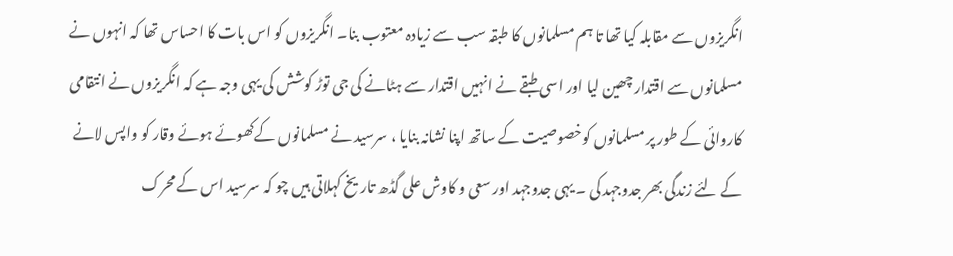انگریزوں سے مقابلہ کیا تھا تا ہم مسلمانوں کا طبقہ سب سے زیادہ معتوب بنا۔ انگریزوں کو اس بات کا احساس تھا کہ انہوں نے مسلمانوں سے اقتدار چھین لیا اور اسی طبقے نے انہیں اقتدار سے ہٹانے کی جی توڑ کوشش کی یہی وجہ ہے کہ انگریزوں نے انتقامی کاروائی کے طور پر مسلمانوں کوخصوصیت کے ساتھ اپنا نشانہ بنایا ، سرسید نے مسلمانوں کےکھوئے ہوئے وقار کو واپس لانے کے لئے زندگی بھر جدوجہد کی ۔ یہی جدوجہد اور سعی و کاوش علی گڈھ تار یخ کہلاتی ہیں چو کہ سرسید اس کے محرک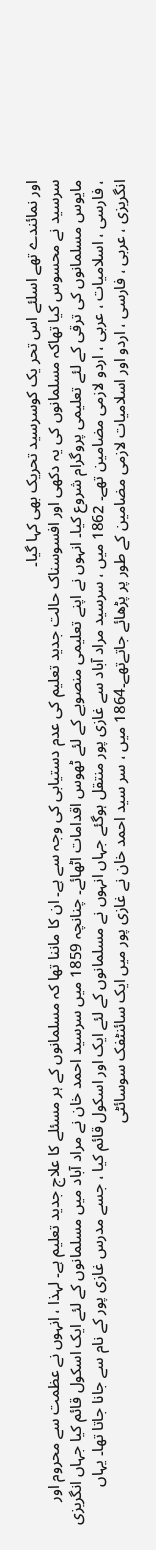اور نمائندے تھے اسلئے اس تحر یک کوسرسید تحریک بھی کہا گیا۔
سرسید نے محسوس کیا تھاکہ مسلمانوں کی یہ دکھی اور افسوسناک حالت جدید تعلیم کی عدم دستیابی کی وجہ سے ہے۔ ان کا ماننا تھا کہ مسلمانوں کے ہر مسئلے کا علاج جدید تعلیم ہے۔ لہذا ، انہوں نے عظمت سے محروم اور مایوس مسلمانوں کی ترقی کے لئے تعلیمی پروگرام شروع کیا۔ انہوں نے اپنے تعلیمی منصوبے کے لئے ٹھوس اقدامات اٹھائے۔ چنانچہ 1859 میں سرسید احمد خان نے مراد آباد میں مسلمانوں کے لئے ایک اسکول قائم کیا جہاں انگریزی ، فارسی ، اسلامیات ، عربی ، اردو لازمی مضامین تھے۔ 1862 میں ، سرسید مراد آباد سے غازی پور منتقل ہوگئے جہاں انہوں نے مسلمانوں کے لئے ایک اور اسکول قائم کیا ، جسے مدرس غازی پور کے نام سے جانا جاتا تھا۔ یہاں انگریزی ، عربی ، فارسی ، اردو اور اسلامیات لازمی مضامین کے طور پر پڑھائے جاتےتھے۔1864 میں ، سر سید احمد خان نے غازی پور میں ایک سائنٹفک سوسائٹی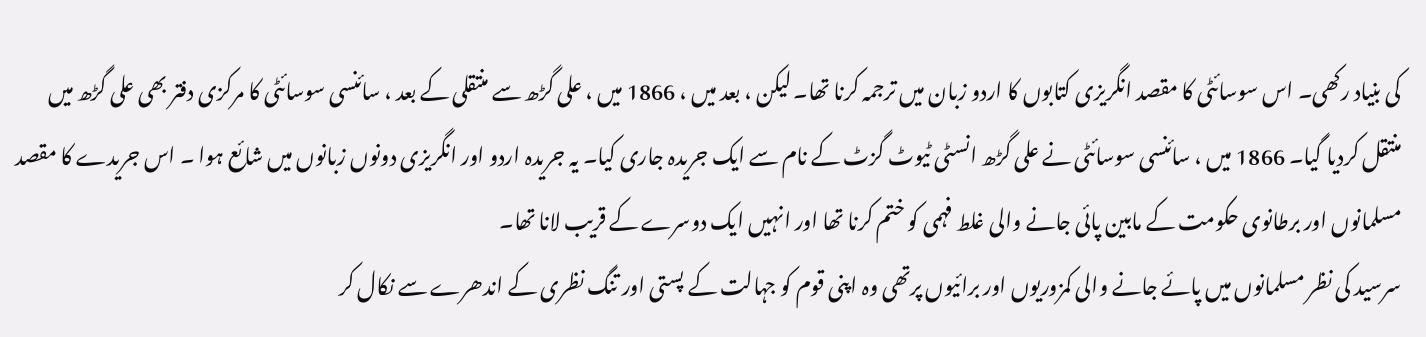کی بنیاد رکھی۔ اس سوسائٹی کا مقصد انگریزی کتابوں کا اردو زبان میں ترجمہ کرنا تھا۔ لیکن ، بعد میں ، 1866 میں ، علی گڑھ سے منتقلی کے بعد ، سائنسی سوسائٹی کا مرکزی دفتر بھی علی گڑھ میں منتقل کردیا گیا۔ 1866 میں ، سائنسی سوسائٹی نے علی گڑھ انسٹی ٹیوٹ گزٹ کے نام سے ایک جریدہ جاری کیا۔ یہ جریدہ اردو اور انگریزی دونوں زبانوں میں شائع ہوا ۔ اس جریدے کا مقصد مسلمانوں اور برطانوی حکومت کے مابین پائی جانے والی غلط فہمی کو ختم کرنا تھا اور انہیں ایک دوسرے کے قریب لانا تھا۔
سرسید کی نظر مسلمانوں میں پائے جانے والی کمزوریوں اور برائیوں پرتھی وہ اپنی قوم کو جہالت کے پستی اور تنگ نظری کے اندھرے سے نکال کر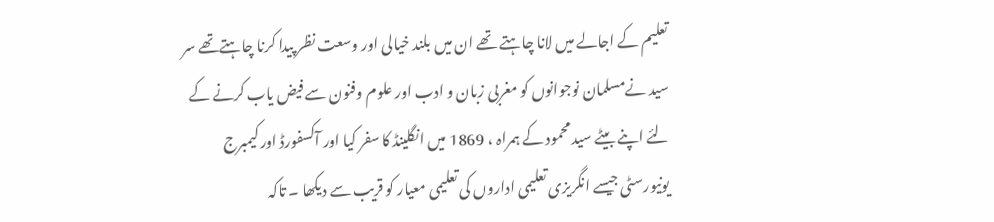تعلیم کے اجالے میں لانا چاہتے تھے ان میں بلند خیالی اور وسعت نظر پیدا کرنا چاہتےتھے سر سید نےمسلمان نوجوانوں کو مغربی زبان و ادب اور علوم وفنون سے فیض یاب کرنے کے لئے اپنے بیٹے سید محمود کے ہمراہ ، 1869 میں انگلینڈ کا سفر کیا اور آکسفورڈ اور کیمبرج یونیورسٹی جیسے انگریزی تعلیمی اداروں کی تعلیمی معیار کو قریب سے دیکھا ۔ تاکہ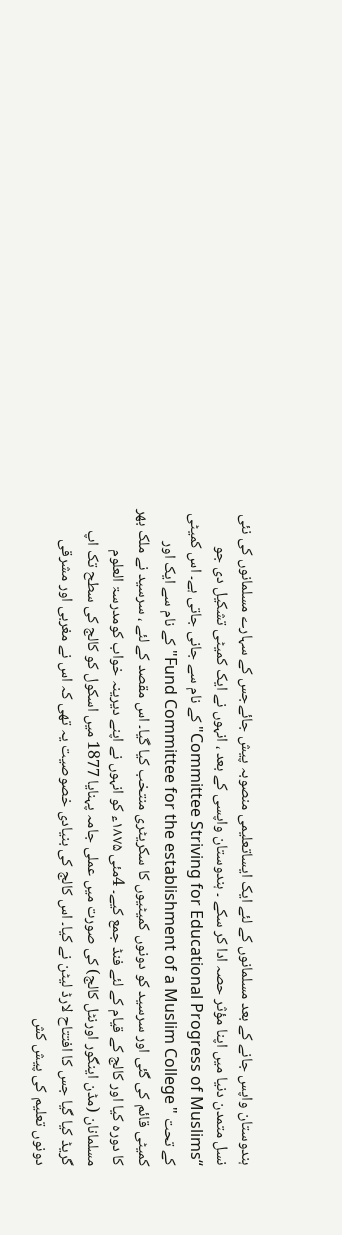ہندوستان واپس جانے کے بعد مسلمانوں کے لئے ایک ایساتعلیمی منصوبہ پیش جائےجس کے سہارے مسلمانوں کی نئی نسل متمدن دنیا میں اپنا مؤثر حصہ ادا کر سکے ۔ ہندوستان واپسی کے بعد ، انہوں نے ایک کمیٹی تشکیل دی جو “Committee Striving for Educational Progress of Muslims" کے نام سے جانی جاتی ہے۔ اس کمیٹی کے تحت " Fund Committee for the establishment of a Muslim College" کے نام سے ایک اور کمیٹی قائم کی گئی اور سرسید کو دونوں کمیٹیوں کا سکریٹری منتخب کیا گیا۔ اس مقصد کے لئے ، سرسید نے ملک بھر کا دورہ کیا اور کالج کے قیام کے لئے فنڈ جمع کیے۔ 4مئی ۱۸۷۵ء کو انہوں نے اپنے دیرینہ خواب کومدرسۃ العلوم مسلمانان (مڈن اینگور اورنٹل کالج) کی صورت میں عملی جامہ پہنایا 1877 میں اسکول کو کالج کی سطح تک اپ گریڈ کیا گیا جس کا افتتاح لارڈ لیٹن نے کیا۔ اس کالج کی بنیادی خصوصیت یہ تھی کہ اس نے مغربی اور مشرقی دونوں تعلیم کی پیش کش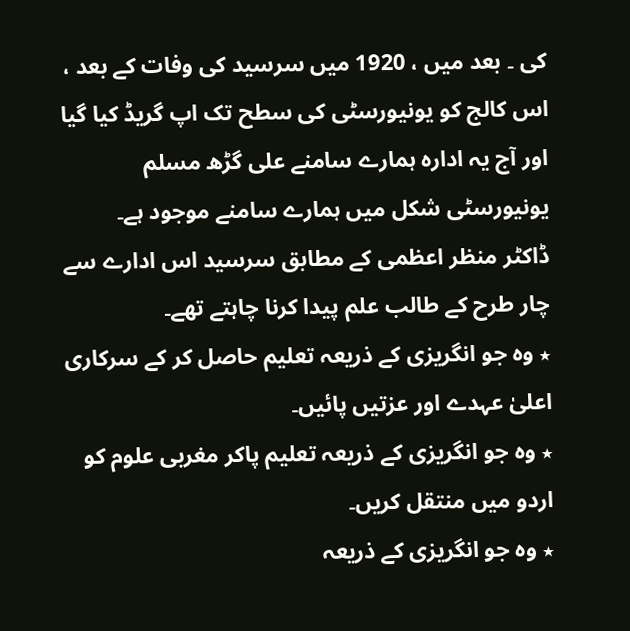کی ۔ بعد میں ، 1920 میں سرسید کی وفات کے بعد ، اس کالج کو یونیورسٹی کی سطح تک اپ گریڈ کیا گیا اور آج یہ ادارہ ہمارے سامنے علی گڑھ مسلم یونیورسٹی شکل میں ہمارے سامنے موجود ہے۔
ڈاکٹر منظر اعظمی کے مطابق سرسید اس ادارے سے چار طرح کے طالب علم پیدا کرنا چاہتے تھے۔
٭ وہ جو انگریزی کے ذریعہ تعلیم حاصل کر کے سرکاری اعلیٰ عہدے اور عزتیں پائیں۔
٭ وہ جو انگریزی کے ذریعہ تعلیم پاکر مغربی علوم کو اردو میں منتقل کریں۔
٭ وہ جو انگریزی کے ذریعہ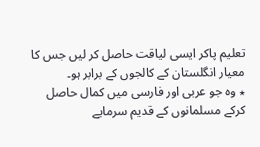تعلیم پاکر ایسی لیاقت حاصل کر لیں جس کا معیار انگلستان کے کالجوں کے برابر ہو۔
٭ وہ جو عربی اور فارسی میں کمال حاصل کرکے مسلمانوں کے قدیم سرمایے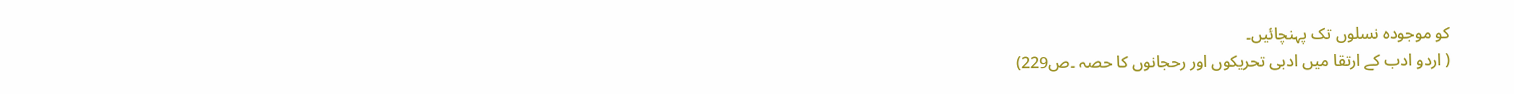کو موجودہ نسلوں تک پہنچائیں۔
( اردو ادب کے ارتقا میں ادبی تحریکوں اور رحجانوں کا حصہ ۔ص229)